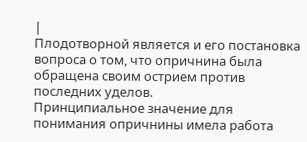|
Плодотворной является и его постановка вопроса о том, что опричнина была обращена своим острием против последних уделов.
Принципиальное значение для понимания опричнины имела работа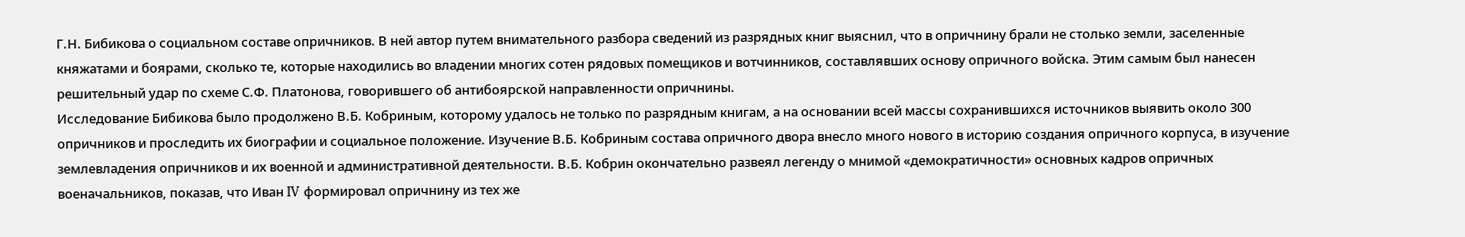Г.Н. Бибикова о социальном составе опричников. В ней автор путем внимательного разбора сведений из разрядных книг выяснил, что в опричнину брали не столько земли, заселенные княжатами и боярами, сколько те, которые находились во владении многих сотен рядовых помещиков и вотчинников, составлявших основу опричного войска. Этим самым был нанесен решительный удар по схеме С.Ф. Платонова, говорившего об антибоярской направленности опричнины.
Исследование Бибикова было продолжено В.Б. Кобриным, которому удалось не только по разрядным книгам, а на основании всей массы сохранившихся источников выявить около 300 опричников и проследить их биографии и социальное положение. Изучение В.Б. Кобриным состава опричного двора внесло много нового в историю создания опричного корпуса, в изучение землевладения опричников и их военной и административной деятельности. В.Б. Кобрин окончательно развеял легенду о мнимой «демократичности» основных кадров опричных военачальников, показав, что Иван IV формировал опричнину из тех же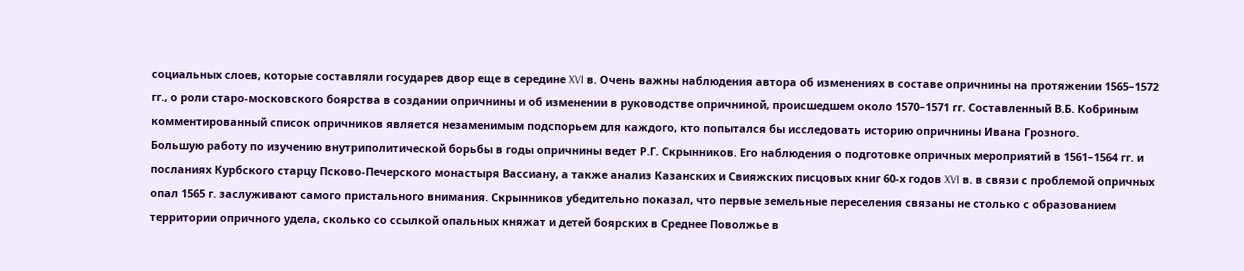социальных слоев, которые составляли государев двор еще в середине XVI в. Очень важны наблюдения автора об изменениях в составе опричнины на протяжении 1565–1572 гг., о роли старо-московского боярства в создании опричнины и об изменении в руководстве опричниной, происшедшем около 1570–1571 гг. Составленный В.Б. Кобриным комментированный список опричников является незаменимым подспорьем для каждого, кто попытался бы исследовать историю опричнины Ивана Грозного.
Большую работу по изучению внутриполитической борьбы в годы опричнины ведет Р.Г. Скрынников. Его наблюдения о подготовке опричных мероприятий в 1561–1564 гг. и посланиях Курбского старцу Псково-Печерского монастыря Вассиану, а также анализ Казанских и Свияжских писцовых книг 60-х годов XVI в. в связи с проблемой опричных опал 1565 г. заслуживают самого пристального внимания. Скрынников убедительно показал, что первые земельные переселения связаны не столько с образованием территории опричного удела, сколько со ссылкой опальных княжат и детей боярских в Среднее Поволжье в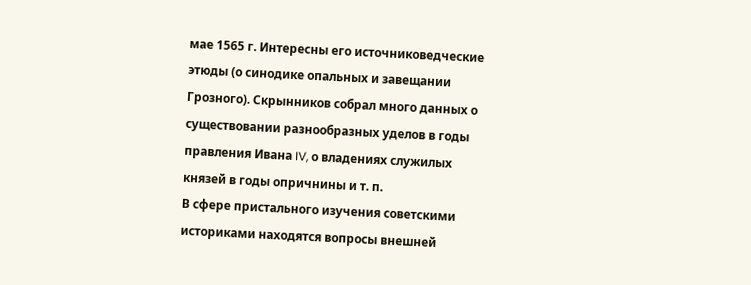мае 1565 г. Интересны его источниковедческие этюды (о синодике опальных и завещании Грозного). Скрынников собрал много данных о существовании разнообразных уделов в годы правления Ивана IV, о владениях служилых князей в годы опричнины и т. п.
В сфере пристального изучения советскими историками находятся вопросы внешней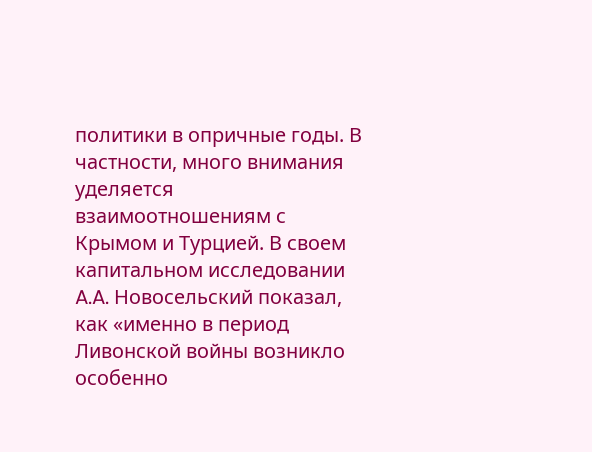политики в опричные годы. В частности, много внимания уделяется взаимоотношениям с Крымом и Турцией. В своем капитальном исследовании A.A. Новосельский показал, как «именно в период Ливонской войны возникло особенно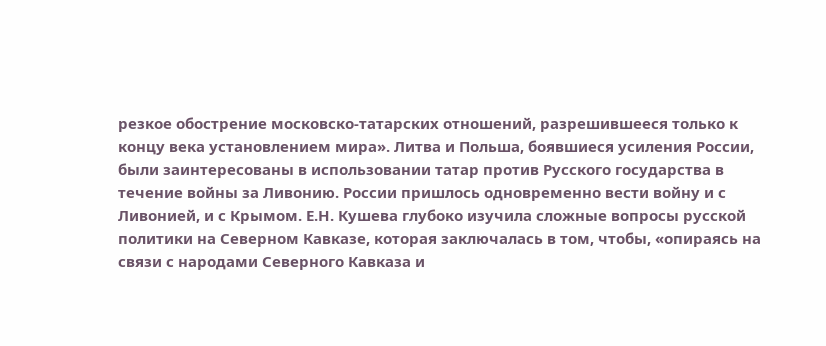резкое обострение московско-татарских отношений, разрешившееся только к концу века установлением мира». Литва и Польша, боявшиеся усиления России, были заинтересованы в использовании татар против Русского государства в течение войны за Ливонию. России пришлось одновременно вести войну и с Ливонией, и с Крымом. Е.Н. Кушева глубоко изучила сложные вопросы русской политики на Северном Кавказе, которая заключалась в том, чтобы, «опираясь на связи с народами Северного Кавказа и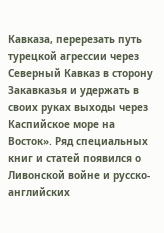Кавказа, перерезать путь турецкой агрессии через Северный Кавказ в сторону Закавказья и удержать в своих руках выходы через Каспийское море на Восток». Ряд специальных книг и статей появился о Ливонской войне и русско-английских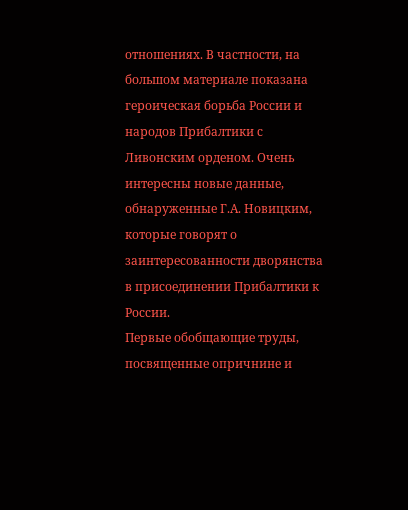отношениях. В частности, на большом материале показана героическая борьба России и народов Прибалтики с Ливонским орденом. Очень интересны новые данные, обнаруженные Г.А. Новицким, которые говорят о заинтересованности дворянства в присоединении Прибалтики к России.
Первые обобщающие труды, посвященные опричнине и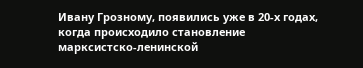Ивану Грозному, появились уже в 20-х годах, когда происходило становление марксистско-ленинской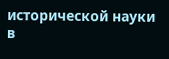исторической науки в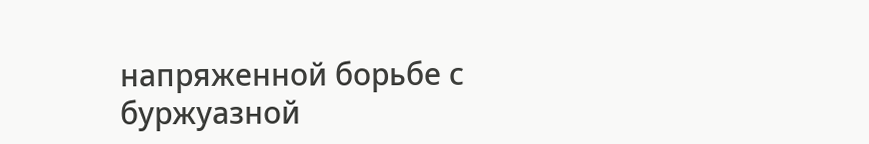напряженной борьбе с буржуазной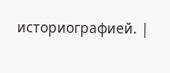историографией. |